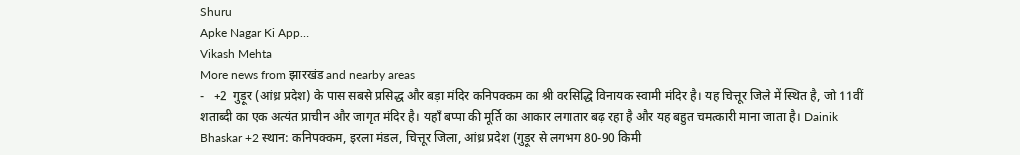Shuru
Apke Nagar Ki App…
Vikash Mehta
More news from झारखंड and nearby areas
-   +2  गुड़ूर (आंध्र प्रदेश) के पास सबसे प्रसिद्ध और बड़ा मंदिर कनिपक्कम का श्री वरसिद्धि विनायक स्वामी मंदिर है। यह चित्तूर जिले में स्थित है, जो 11वीं शताब्दी का एक अत्यंत प्राचीन और जागृत मंदिर है। यहाँ बप्पा की मूर्ति का आकार लगातार बढ़ रहा है और यह बहुत चमत्कारी माना जाता है। Dainik Bhaskar +2 स्थान: कनिपक्कम, इरला मंडल, चित्तूर जिला, आंध्र प्रदेश (गुड़ूर से लगभग 80-90 किमी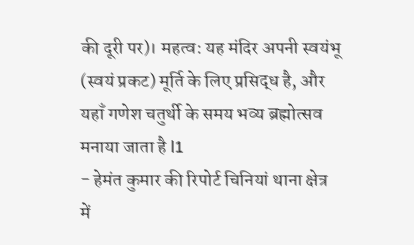की दूरी पर)। महत्व: यह मंदिर अपनी स्वयंभू (स्वयं प्रकट) मूर्ति के लिए प्रसिद्ध है, और यहाँ गणेश चतुर्थी के समय भव्य ब्रह्मोत्सव मनाया जाता है l1
- हेमंत कुमार की रिपोर्ट चिनियां थाना क्षेत्र में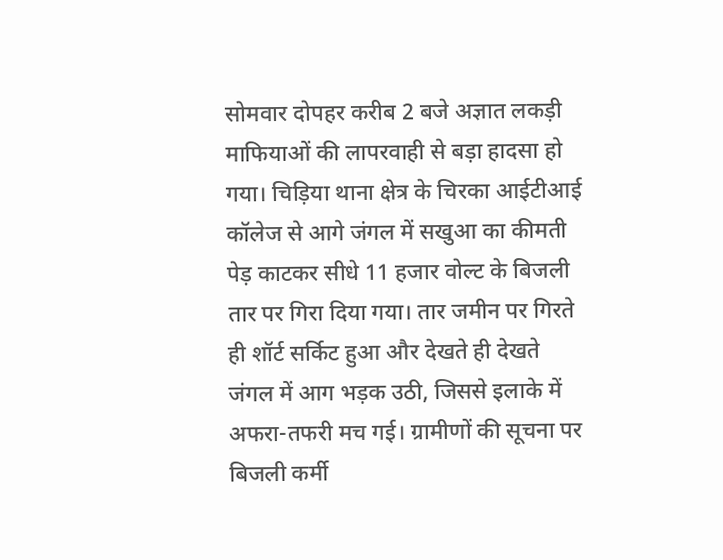सोमवार दोपहर करीब 2 बजे अज्ञात लकड़ी माफियाओं की लापरवाही से बड़ा हादसा हो गया। चिड़िया थाना क्षेत्र के चिरका आईटीआई कॉलेज से आगे जंगल में सखुआ का कीमती पेड़ काटकर सीधे 11 हजार वोल्ट के बिजली तार पर गिरा दिया गया। तार जमीन पर गिरते ही शॉर्ट सर्किट हुआ और देखते ही देखते जंगल में आग भड़क उठी, जिससे इलाके में अफरा-तफरी मच गई। ग्रामीणों की सूचना पर बिजली कर्मी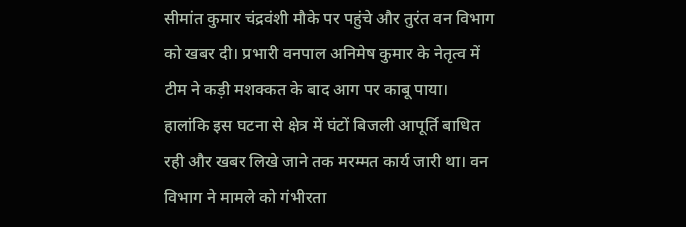सीमांत कुमार चंद्रवंशी मौके पर पहुंचे और तुरंत वन विभाग को खबर दी। प्रभारी वनपाल अनिमेष कुमार के नेतृत्व में टीम ने कड़ी मशक्कत के बाद आग पर काबू पाया। हालांकि इस घटना से क्षेत्र में घंटों बिजली आपूर्ति बाधित रही और खबर लिखे जाने तक मरम्मत कार्य जारी था। वन विभाग ने मामले को गंभीरता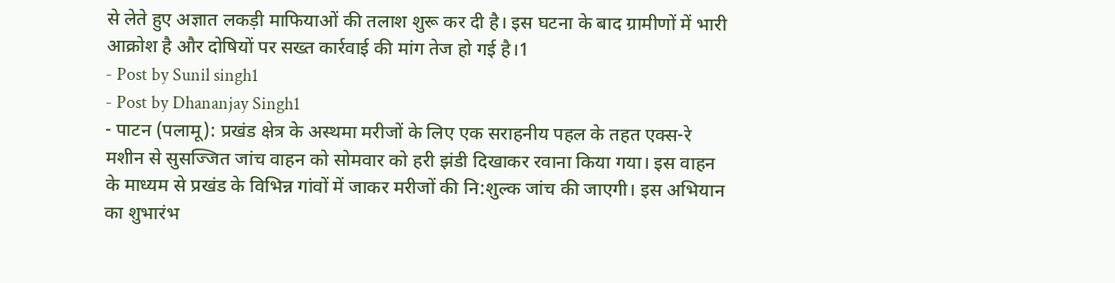से लेते हुए अज्ञात लकड़ी माफियाओं की तलाश शुरू कर दी है। इस घटना के बाद ग्रामीणों में भारी आक्रोश है और दोषियों पर सख्त कार्रवाई की मांग तेज हो गई है।1
- Post by Sunil singh1
- Post by Dhananjay Singh1
- पाटन (पलामू): प्रखंड क्षेत्र के अस्थमा मरीजों के लिए एक सराहनीय पहल के तहत एक्स-रे मशीन से सुसज्जित जांच वाहन को सोमवार को हरी झंडी दिखाकर रवाना किया गया। इस वाहन के माध्यम से प्रखंड के विभिन्न गांवों में जाकर मरीजों की नि:शुल्क जांच की जाएगी। इस अभियान का शुभारंभ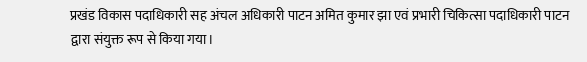प्रखंड विकास पदाधिकारी सह अंचल अधिकारी पाटन अमित कुमार झा एवं प्रभारी चिकित्सा पदाधिकारी पाटन द्वारा संयुक्त रूप से किया गया।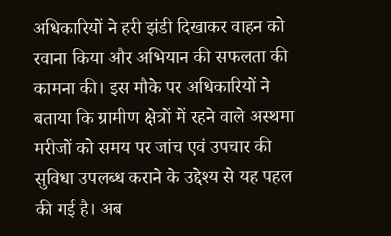अधिकारियों ने हरी झंडी दिखाकर वाहन को रवाना किया और अभियान की सफलता की कामना की। इस मौके पर अधिकारियों ने बताया कि ग्रामीण क्षेत्रों में रहने वाले अस्थमा मरीजों को समय पर जांच एवं उपचार की सुविधा उपलब्ध कराने के उद्देश्य से यह पहल की गई है। अब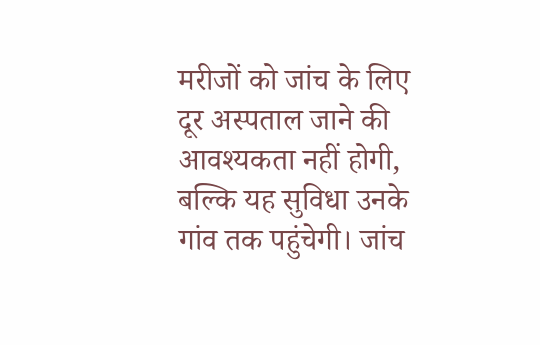मरीजों को जांच के लिए दूर अस्पताल जाने की आवश्यकता नहीं होगी, बल्कि यह सुविधा उनके गांव तक पहुंचेगी। जांच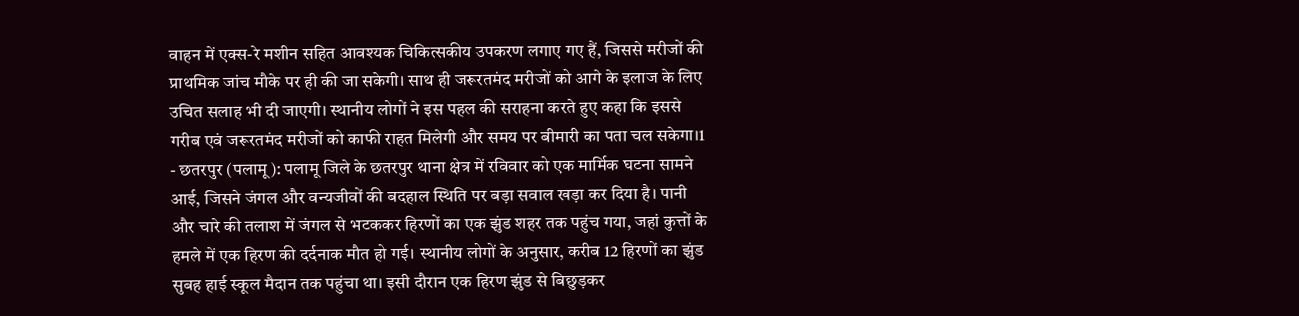वाहन में एक्स-रे मशीन सहित आवश्यक चिकित्सकीय उपकरण लगाए गए हैं, जिससे मरीजों की प्राथमिक जांच मौके पर ही की जा सकेगी। साथ ही जरूरतमंद मरीजों को आगे के इलाज के लिए उचित सलाह भी दी जाएगी। स्थानीय लोगों ने इस पहल की सराहना करते हुए कहा कि इससे गरीब एवं जरूरतमंद मरीजों को काफी राहत मिलेगी और समय पर बीमारी का पता चल सकेगा।1
- छतरपुर (पलामू): पलामू जिले के छतरपुर थाना क्षेत्र में रविवार को एक मार्मिक घटना सामने आई, जिसने जंगल और वन्यजीवों की बदहाल स्थिति पर बड़ा सवाल खड़ा कर दिया है। पानी और चारे की तलाश में जंगल से भटककर हिरणों का एक झुंड शहर तक पहुंच गया, जहां कुत्तों के हमले में एक हिरण की दर्दनाक मौत हो गई। स्थानीय लोगों के अनुसार, करीब 12 हिरणों का झुंड सुबह हाई स्कूल मैदान तक पहुंचा था। इसी दौरान एक हिरण झुंड से बिछुड़कर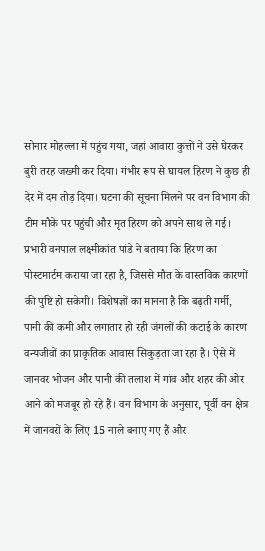सोनार मोहल्ला में पहुंच गया, जहां आवारा कुत्तों ने उसे घेरकर बुरी तरह जख्मी कर दिया। गंभीर रूप से घायल हिरण ने कुछ ही देर में दम तोड़ दिया। घटना की सूचना मिलने पर वन विभाग की टीम मौके पर पहुंची और मृत हिरण को अपने साथ ले गई। प्रभारी वनपाल लक्ष्मीकांत पांडे ने बताया कि हिरण का पोस्टमार्टम कराया जा रहा है, जिससे मौत के वास्तविक कारणों की पुष्टि हो सकेगी। विशेषज्ञों का मानना है कि बढ़ती गर्मी, पानी की कमी और लगातार हो रही जंगलों की कटाई के कारण वन्यजीवों का प्राकृतिक आवास सिकुड़ता जा रहा है। ऐसे में जानवर भोजन और पानी की तलाश में गांव और शहर की ओर आने को मजबूर हो रहे हैं। वन विभाग के अनुसार, पूर्वी वन क्षेत्र में जानवरों के लिए 15 नाले बनाए गए हैं और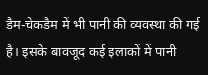डैम-चेकडैम में भी पानी की व्यवस्था की गई है। इसके बावजूद कई इलाकों में पानी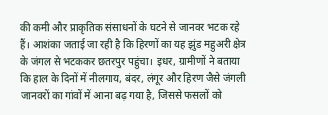की कमी और प्राकृतिक संसाधनों के घटने से जानवर भटक रहे हैं। आशंका जताई जा रही है कि हिरणों का यह झुंड महुअरी क्षेत्र के जंगल से भटककर छतरपुर पहुंचा। इधर, ग्रामीणों ने बताया कि हाल के दिनों में नीलगाय, बंदर, लंगूर और हिरण जैसे जंगली जानवरों का गांवों में आना बढ़ गया है, जिससे फसलों को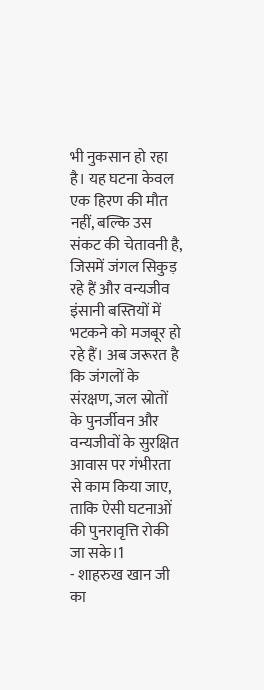भी नुकसान हो रहा है। यह घटना केवल एक हिरण की मौत नहीं, बल्कि उस संकट की चेतावनी है, जिसमें जंगल सिकुड़ रहे हैं और वन्यजीव इंसानी बस्तियों में भटकने को मजबूर हो रहे हैं। अब जरूरत है कि जंगलों के संरक्षण, जल स्रोतों के पुनर्जीवन और वन्यजीवों के सुरक्षित आवास पर गंभीरता से काम किया जाए, ताकि ऐसी घटनाओं की पुनरावृत्ति रोकी जा सके।1
- शाहरुख खान जी का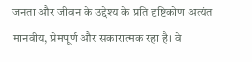जनता और जीवन के उद्देश्य के प्रति दृष्टिकोण अत्यंत मानवीय, प्रेमपूर्ण और सकारात्मक रहा है। वे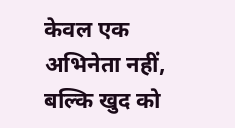केवल एक अभिनेता नहीं, बल्कि खुद को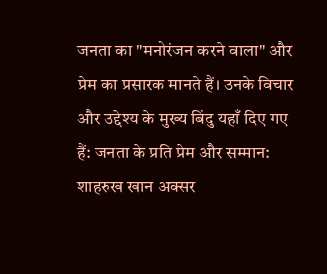जनता का "मनोरंजन करने वाला" और प्रेम का प्रसारक मानते हैं। उनके विचार और उद्देश्य के मुख्य बिंदु यहाँ दिए गए हैं: जनता के प्रति प्रेम और सम्मान: शाहरुख खान अक्सर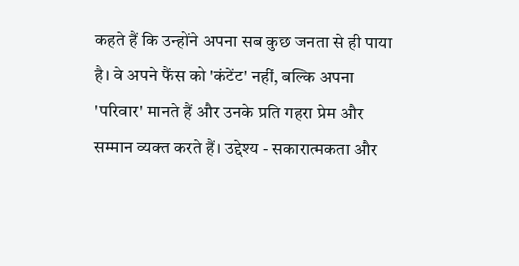कहते हैं कि उन्होंने अपना सब कुछ जनता से ही पाया है। वे अपने फैंस को 'कंटेंट' नहीं, बल्कि अपना 'परिवार' मानते हैं और उनके प्रति गहरा प्रेम और सम्मान व्यक्त करते हैं। उद्देश्य - सकारात्मकता और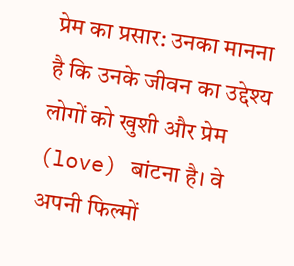प्रेम का प्रसार: उनका मानना है कि उनके जीवन का उद्देश्य लोगों को खुशी और प्रेम (love) बांटना है। वे अपनी फिल्मों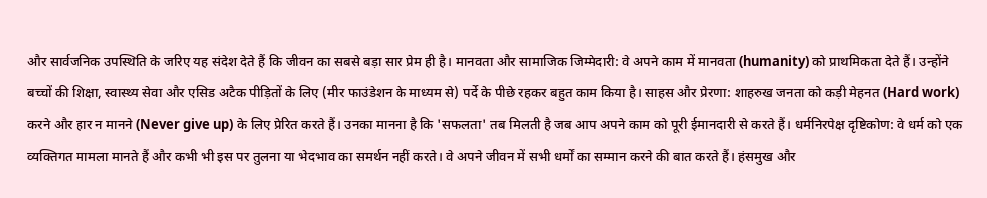और सार्वजनिक उपस्थिति के जरिए यह संदेश देते हैं कि जीवन का सबसे बड़ा सार प्रेम ही है। मानवता और सामाजिक जिम्मेदारी: वे अपने काम में मानवता (humanity) को प्राथमिकता देते हैं। उन्होंने बच्चों की शिक्षा, स्वास्थ्य सेवा और एसिड अटैक पीड़ितों के लिए (मीर फाउंडेशन के माध्यम से) पर्दे के पीछे रहकर बहुत काम किया है। साहस और प्रेरणा: शाहरुख जनता को कड़ी मेहनत (Hard work) करने और हार न मानने (Never give up) के लिए प्रेरित करते हैं। उनका मानना है कि 'सफलता' तब मिलती है जब आप अपने काम को पूरी ईमानदारी से करते हैं। धर्मनिरपेक्ष दृष्टिकोण: वे धर्म को एक व्यक्तिगत मामला मानते हैं और कभी भी इस पर तुलना या भेदभाव का समर्थन नहीं करते। वे अपने जीवन में सभी धर्मों का सम्मान करने की बात करते हैं। हंसमुख और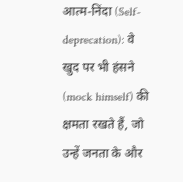आत्म-निंदा (Self-deprecation): वे खुद पर भी हंसने (mock himself) की क्षमता रखते हैं, जो उन्हें जनता के और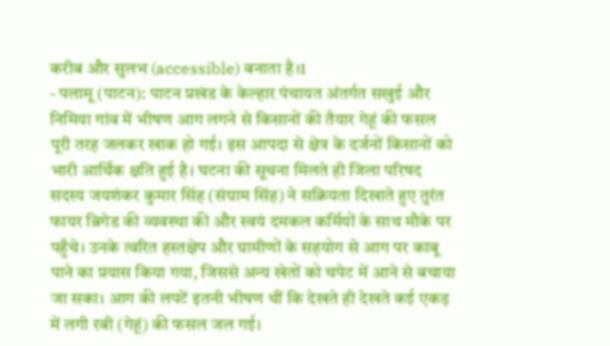करीब और सुलभ (accessible) बनाता है।1
- पलामू (पाटन): पाटन प्रखंड के केल्हार पंचायत अंतर्गत सखुई और निमिया गांव में भीषण आग लगने से किसानों की तैयार गेहूं की फसल पूरी तरह जलकर खाक हो गई। इस आपदा से क्षेत्र के दर्जनों किसानों को भारी आर्थिक क्षति हुई है। घटना की सूचना मिलते ही जिला परिषद सदस्य जयशंकर कुमार सिंह (संग्राम सिंह) ने सक्रियता दिखाते हुए तुरंत फायर ब्रिगेड की व्यवस्था की और स्वयं दमकल कर्मियों के साथ मौके पर पहुँचे। उनके त्वरित हस्तक्षेप और ग्रामीणों के सहयोग से आग पर काबू पाने का प्रयास किया गया, जिससे अन्य खेतों को चपेट में आने से बचाया जा सका। आग की लपटें इतनी भीषण थीं कि देखते ही देखते कई एकड़ में लगी रबी (गेहूं) की फसल जल गई।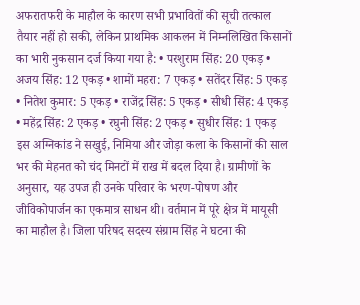अफरातफरी के माहौल के कारण सभी प्रभावितों की सूची तत्काल तैयार नहीं हो सकी, लेकिन प्राथमिक आकलन में निम्नलिखित किसानों का भारी नुकसान दर्ज किया गया है: • परशुराम सिंह: 20 एकड़ • अजय सिंह: 12 एकड़ • शामों महरा: 7 एकड़ • सतेंदर सिंह: 5 एकड़ • नितेश कुमार: 5 एकड़ • राजेंद्र सिंह: 5 एकड़ • सीधी सिंह: 4 एकड़ • महेंद्र सिंह: 2 एकड़ • रघुनी सिंह: 2 एकड़ • सुधीर सिंह: 1 एकड़ इस अग्निकांड ने सखुई, निमिया और जोड़ा कला के किसानों की साल भर की मेहनत को चंद मिनटों में राख में बदल दिया है। ग्रामीणों के अनुसार, यह उपज ही उनके परिवार के भरण-पोषण और जीविकोपार्जन का एकमात्र साधन थी। वर्तमान में पूरे क्षेत्र में मायूसी का माहौल है। जिला परिषद सदस्य संग्राम सिंह ने घटना की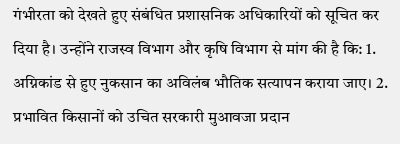गंभीरता को देखते हुए संबंधित प्रशासनिक अधिकारियों को सूचित कर दिया है। उन्होंने राजस्व विभाग और कृषि विभाग से मांग की है कि: 1. अग्निकांड से हुए नुकसान का अविलंब भौतिक सत्यापन कराया जाए। 2. प्रभावित किसानों को उचित सरकारी मुआवजा प्रदान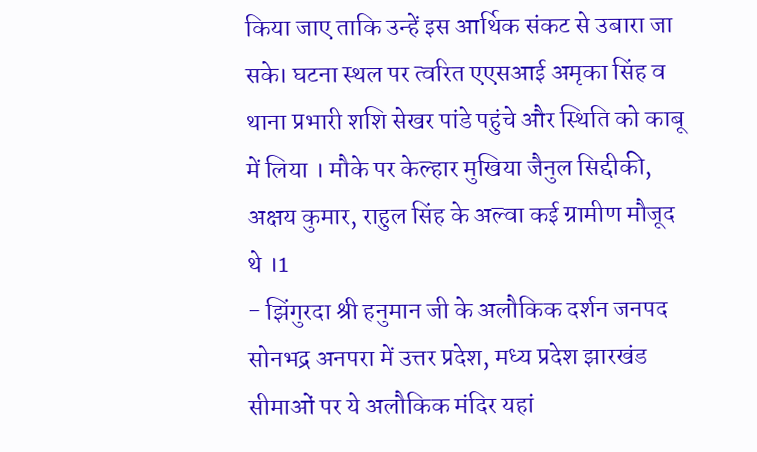किया जाए ताकि उन्हें इस आर्थिक संकट से उबारा जा सके। घटना स्थल पर त्वरित एएसआई अमृका सिंह व थाना प्रभारी शशि सेखर पांडे पहुंचे और स्थिति को काबू में लिया । मौके पर केल्हार मुखिया जैनुल सिद्दीकी, अक्षय कुमार, राहुल सिंह के अल्वा कई ग्रामीण मौजूद थे ।1
- झिंगुरदा श्री हनुमान जी के अलौकिक दर्शन जनपद सोनभद्र अनपरा में उत्तर प्रदेश, मध्य प्रदेश झारखंड सीमाओं पर ये अलौकिक मंदिर यहां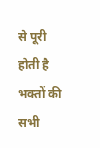से पूरी होती है भक्तों की सभी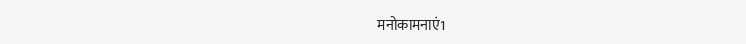मनोकामनाएं1